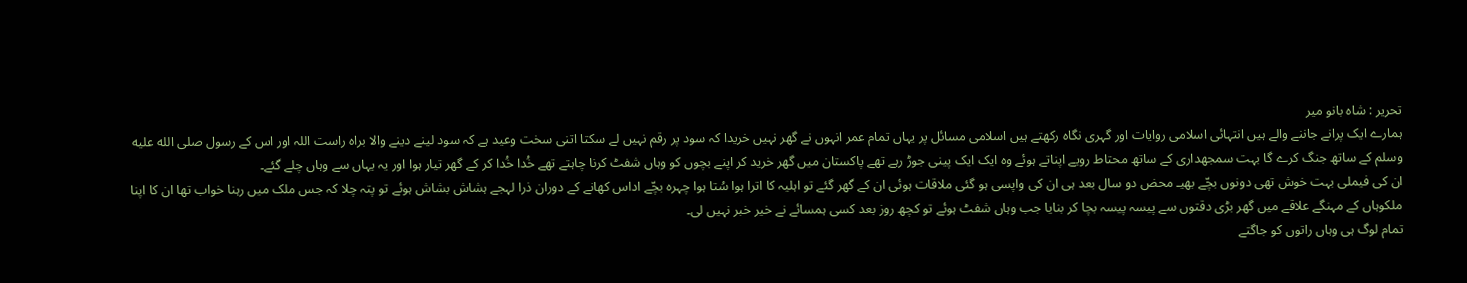تحریر : شاہ بانو میر
ہمارے ایک پرانے جاننے والے ہیں انتہائی اسلامی روایات اور گہری نگاہ رکھتے ہیں اسلامی مسائل پر یہاں تمام عمر انہوں نے گھر نہیں خریدا کہ سود پر رقم نہیں لے سکتا اتنی سخت وعید ہے کہ سود لینے دینے والا براہ راست اللہ اور اس کے رسول صلى الله عليه وسلم کے ساتھ جنگ کرے گا بہت سمجھداری کے ساتھ محتاط رویے اپناتے ہوئے وہ ایک ایک پینی جوڑ رہے تھے پاکستان میں گھر خرید کر اپنے بچوں کو وہاں شفٹ کرنا چاہتے تھے خُدا خُدا کر کے گھر تیار ہوا اور یہ یہاں سے وہاں چلے گئے۔
ان کی فیملی بہت خوش تھی دونوں بچّے بھیـ محض دو سال بعد ہی ان کی واپسی ہو گئی ملاقات ہوئی ان کے گھر گئے تو اہلیہ کا اترا ہوا سُتا ہوا چہرہ بچّے اداس کھانے کے دوران ذرا لہجے ہشاش بشاش ہوئے تو پتہ چلا کہ جس ملک میں رہنا خواب تھا ان کا اپنا ملکوہاں کے مہنگے علاقے میں گھر بڑی دقتوں سے پیسہ پیسہ بچا کر بنایا جب وہاں شفٹ ہوئے تو کچھ روز بعد کسی ہمسائے نے خیر خبر نہیں لی۔
تمام لوگ ہی وہاں راتوں کو جاگتے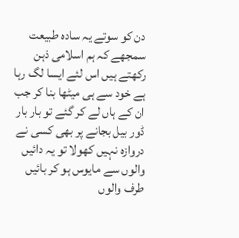دن کو سوتے یہ سادہ طبیعت سمجھے کہ ہم اسلامی ذہن رکھتے ہیں اس لئے ایسا لگ رہا ہے خود سے ہی میٹھا بنا کر جب ان کے ہاں لے کر گئے تو بار بار ڈور بیل بجانے پر بھی کسی نے دروازہ نہیں کھولا تو یہ دائیں والوں سے مایوس ہو کر بائیں طرف والوں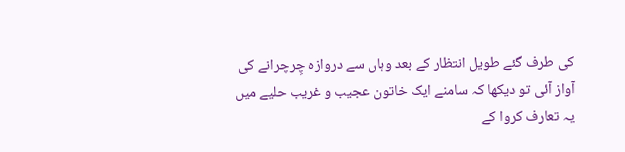کی طرف گئے طویل انتظار کے بعد وہاں سے دروازہ چِرچرانے کی آواز آئی تو دیکھا کہ سامنے ایک خاتون عجیب و غریب حلیے میں یہ تعارف کروا کے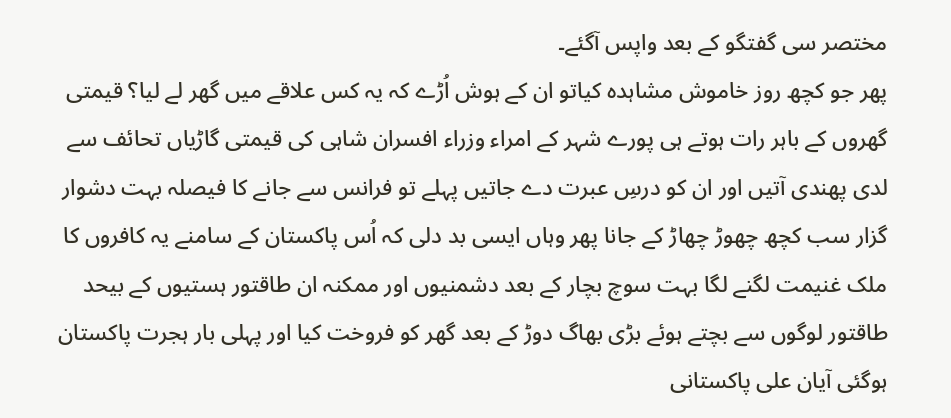مختصر سی گفتگو کے بعد واپس آگئے۔
پھر جو کچھ روز خاموش مشاہدہ کیاتو ان کے ہوش اُڑے کہ یہ کس علاقے میں گھر لے لیا؟ قیمتی گھروں کے باہر رات ہوتے ہی پورے شہر کے امراء وزراء افسران شاہی کی قیمتی گاڑیاں تحائف سے لدی پھندی آتیں اور ان کو درسِ عبرت دے جاتیں پہلے تو فرانس سے جانے کا فیصلہ بہت دشوار گزار سب کچھ چھوڑ چھاڑ کے جانا پھر وہاں ایسی بد دلی کہ اُس پاکستان کے سامنے یہ کافروں کا ملک غنیمت لگنے لگا بہت سوچ بچار کے بعد دشمنیوں اور ممکنہ ان طاقتور ہستیوں کے بیحد طاقتور لوگوں سے بچتے ہوئے بڑی بھاگ دوڑ کے بعد گھر کو فروخت کیا اور پہلی بار ہجرت پاکستان ہوگئی آیان علی پاکستانی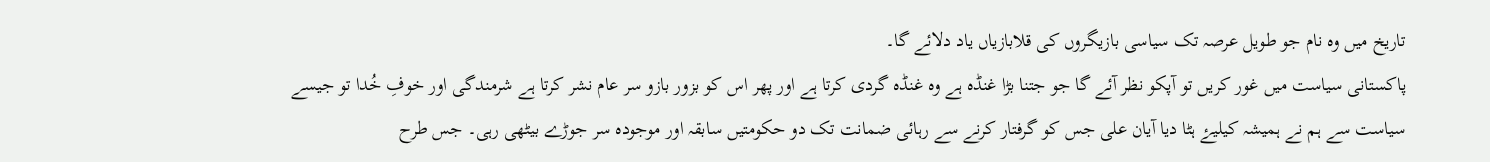تاریخ میں وہ نام جو طویل عرصہ تک سیاسی بازیگروں کی قلابازیاں یاد دلائے گا۔
پاکستانی سیاست میں غور کریں تو آپکو نظر آئے گا جو جتنا بڑا غنڈہ ہے وہ غنڈہ گردی کرتا ہے اور پھر اس کو بزور بازو سر عام نشر کرتا ہے شرمندگی اور خوفِ خُدا تو جیسے سیاست سے ہم نے ہمیشہ کیلیۓ ہٹا دیا آیان علی جس کو گرفتار کرنے سے رہائی ضمانت تک دو حکومتیں سابقہ اور موجودہ سر جوڑے بیٹھی رہی۔ جس طرح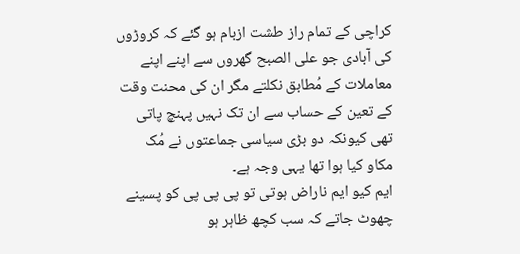کراچی کے تمام راز طشت ازبام ہو گئے کہ کروڑوں کی آبادی جو علی الصبح گھروں سے اپنے اپنے معاملات کے مُطابق نکلتے مگر ان کی محنت وقت کے تعین کے حساب سے ان تک نہیں پہنچ پاتی تھی کیونکہ دو بڑی سیاسی جماعتوں نے مُک مکاو کیا ہوا تھا یہی وجہ ہے۔
ایم کیو ایم ناراض ہوتی تو پی پی پی کو پسینے چھوٹ جاتے کہ سب کچھ ظاہر ہو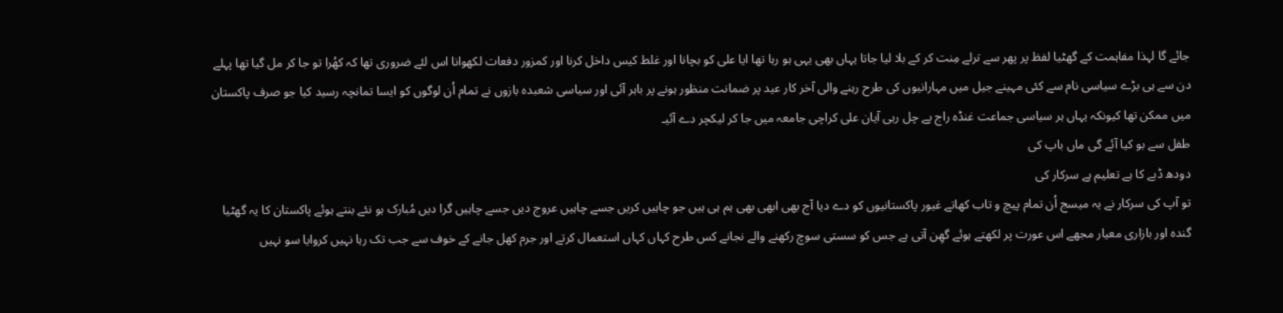جائے گا لہذا مفاہمت کے گھٹیا لفظ پر پھر سے ترلے مِنت کر کے بلا لیا جاتا یہاں بھی یہی ہو رہا تھا ایا علی کو بچانا اور غلط کیس داخل کرنا اور کمزور دفعات لکھوانا اس لئے ضروری تھا کہ کھُرا تو جا کر مل گیا تھا پہلے دن سے ہی بڑے سیاسی نام سے کئی مہینے جیل میں مہارانیوں کی طرح رہنے والی آخر کار عید پر ضمانت منظور ہونے پر باہر آئی اور سیاسی شعبدہ بازوں نے تمام اُن لوگوں کو ایسا تمانچہ رسید کیا جو صرف پاکستان میں ممکن تھا کیونکہ یہاں ہر سیاسی جماعت غنڈہ راج پے چل رہی آیان علی کراچی جامعہ میں جا کر لیکچر دے آئیـ
طفل سے بو کیا آئے گی ماں باپ کی
دودھ ڈبے کا ہے تعلیم ہے سرکار کی
تو آپ کی سرکار نے یہ میسج اُن تمام پیچ و تاب کھاتے غیور پاکستانیوں کو دے دیا آج بھی ابھی بھی ہم ہی ہیں جو چاہیں کریں جسے چاہیں عروج دیں جسے چاہیں گرا دیں مُبارک ہو نئے بنتے ہوئے پاکستان کا یہ گھٹیا گندہ اور بازاری معیار مجھے اس عورت پر لکھتے ہوئے گھِن آتی ہے جس کو سستی سوچ رکھنے والے نجانے کس طرح کہاں کہاں استعمال کرتے اور جرم کھل جانے کے خوف سے جب تک رہا نہیں کروایا سو نہیں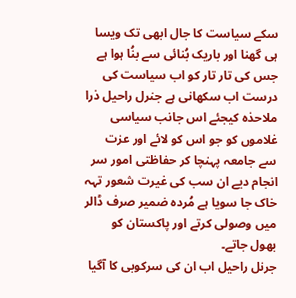سکے سیاست کا جال ابھی تک ویسا ہی گھنا اور باریک بُنائی سے بنُا ہوا ہے جس کی تار تار کو اب سیاست کی درست اب سکھانی ہے جنرل راحیل ذرا ملاحذہ کیجئے اس جانب سیاسی غلاموں کو جو اس کو لائے اور عزت سے جامعہ پہنچا کر حفاظتی امور سر انجام دیے ان سب کی غیرت شعور تہہ خاک جا سویا ہے مُردہ ضمیر صرف ڈالر میں وصولی کرتے اور پاکستان کو بھول جاتے۔
جرنل راحیل اب ان کی سرکوبی کا آگیا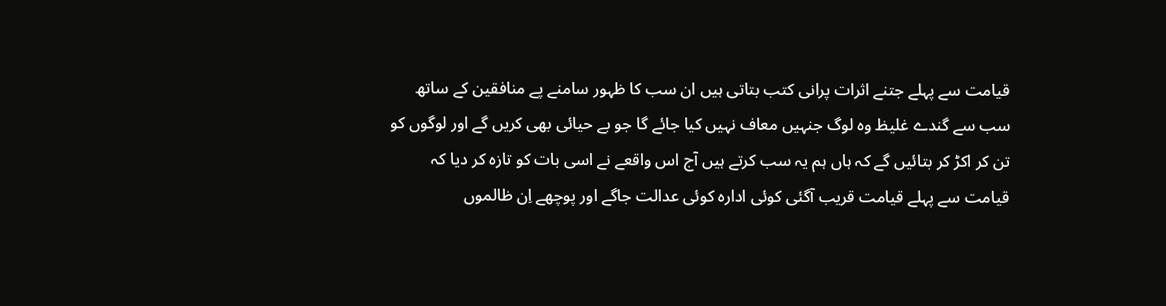قیامت سے پہلے جتنے اثرات پرانی کتب بتاتی ہیں ان سب کا ظہور سامنے پے منافقین کے ساتھ سب سے گندے غلیظ وہ لوگ جنہیں معاف نہیں کیا جائے گا جو بے حیائی بھی کریں گے اور لوگوں کو تن کر اکڑ کر بتائیں گے کہ ہاں ہم یہ سب کرتے ہیں آج اس واقعے نے اسی بات کو تازہ کر دیا کہ قیامت سے پہلے قیامت قریب آگئی کوئی ادارہ کوئی عدالت جاگے اور پوچھے اِن ظالموں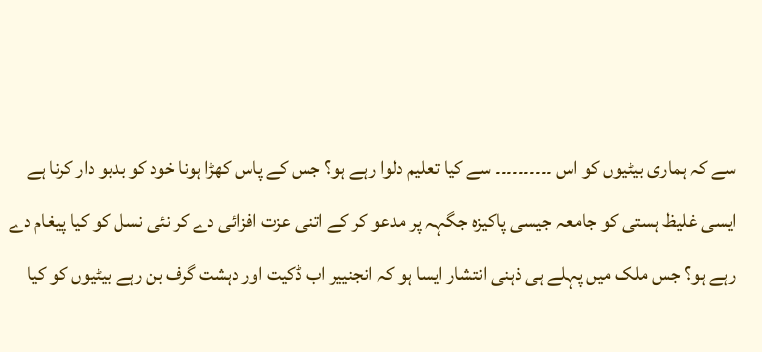سے کہ ہماری بیٹیوں کو اس ۔۔۔۔۔۔۔۔۔۔ سے کیا تعلیم دلوا رہے ہو؟ جس کے پاس کھڑا ہونا خود کو بدبو دار کرنا ہے ایسی غلیظ ہستی کو جامعہ جیسی پاکیزہ جگہہ پر مدعو کر کے اتنی عزت افزائی دے کر نئی نسل کو کیا پیغام دے رہے ہو؟ جس ملک میں پہلے ہی ذہنی انتشار ایسا ہو کہ انجنییر اب ڈکیت اور دہشت گرف بن رہے بیٹیوں کو کیا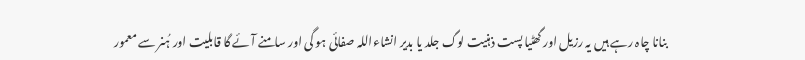بنانا چاہ رہے ہیں یہ رزیل اور گھٹیا پست ذہنیت لوگ جلد یا بدیر انشاءاللہ صفائی ہو گی اور سامنے آئے گا قابلیت اور ہُنر سے معمور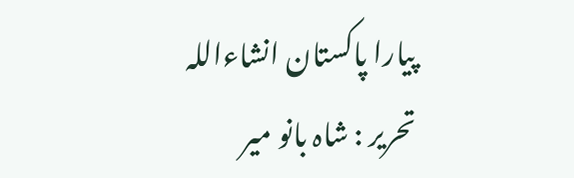پیارا پاکستان انشاءاللہ
تحریر : شاہ بانو میر